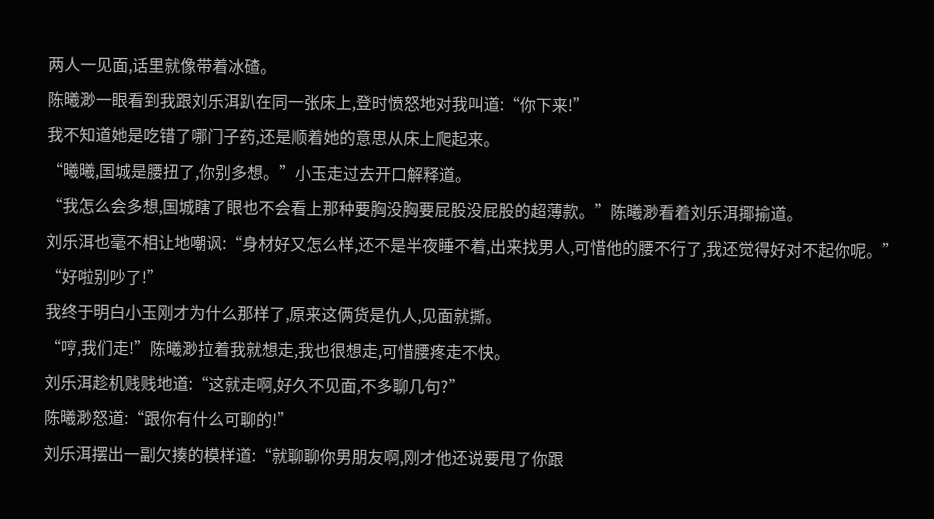两人一见面,话里就像带着冰碴。
陈曦渺一眼看到我跟刘乐洱趴在同一张床上,登时愤怒地对我叫道:“你下来!”
我不知道她是吃错了哪门子药,还是顺着她的意思从床上爬起来。
“曦曦,国城是腰扭了,你别多想。”小玉走过去开口解释道。
“我怎么会多想,国城瞎了眼也不会看上那种要胸没胸要屁股没屁股的超薄款。”陈曦渺看着刘乐洱揶揄道。
刘乐洱也毫不相让地嘲讽:“身材好又怎么样,还不是半夜睡不着,出来找男人,可惜他的腰不行了,我还觉得好对不起你呢。”
“好啦别吵了!”
我终于明白小玉刚才为什么那样了,原来这俩货是仇人,见面就撕。
“哼,我们走!”陈曦渺拉着我就想走,我也很想走,可惜腰疼走不快。
刘乐洱趁机贱贱地道:“这就走啊,好久不见面,不多聊几句?”
陈曦渺怒道:“跟你有什么可聊的!”
刘乐洱摆出一副欠揍的模样道:“就聊聊你男朋友啊,刚才他还说要甩了你跟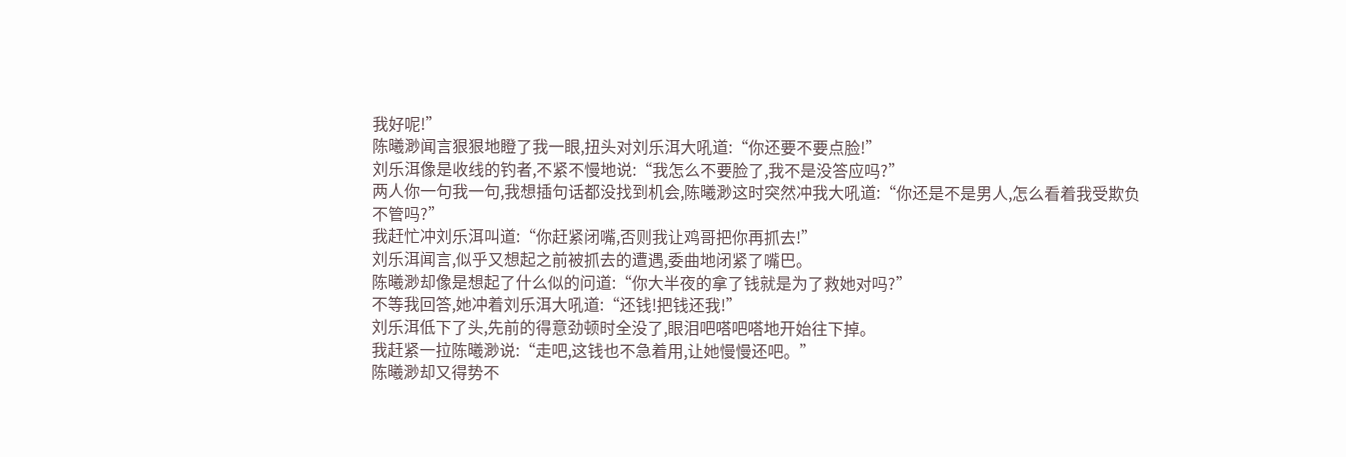我好呢!”
陈曦渺闻言狠狠地瞪了我一眼,扭头对刘乐洱大吼道:“你还要不要点脸!”
刘乐洱像是收线的钓者,不紧不慢地说:“我怎么不要脸了,我不是没答应吗?”
两人你一句我一句,我想插句话都没找到机会,陈曦渺这时突然冲我大吼道:“你还是不是男人,怎么看着我受欺负不管吗?”
我赶忙冲刘乐洱叫道:“你赶紧闭嘴,否则我让鸡哥把你再抓去!”
刘乐洱闻言,似乎又想起之前被抓去的遭遇,委曲地闭紧了嘴巴。
陈曦渺却像是想起了什么似的问道:“你大半夜的拿了钱就是为了救她对吗?”
不等我回答,她冲着刘乐洱大吼道:“还钱!把钱还我!”
刘乐洱低下了头,先前的得意劲顿时全没了,眼泪吧嗒吧嗒地开始往下掉。
我赶紧一拉陈曦渺说:“走吧,这钱也不急着用,让她慢慢还吧。”
陈曦渺却又得势不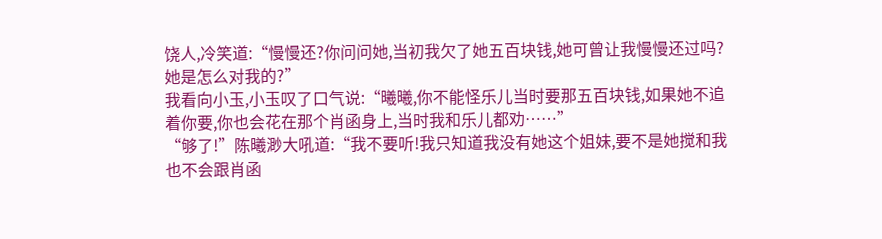饶人,冷笑道:“慢慢还?你问问她,当初我欠了她五百块钱,她可曾让我慢慢还过吗?她是怎么对我的?”
我看向小玉,小玉叹了口气说:“曦曦,你不能怪乐儿当时要那五百块钱,如果她不追着你要,你也会花在那个肖函身上,当时我和乐儿都劝……”
“够了!”陈曦渺大吼道:“我不要听!我只知道我没有她这个姐妹,要不是她搅和我也不会跟肖函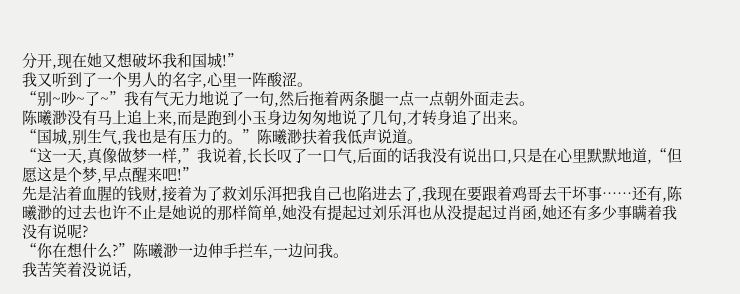分开,现在她又想破坏我和国城!”
我又听到了一个男人的名字,心里一阵酸涩。
“别~吵~了~”我有气无力地说了一句,然后拖着两条腿一点一点朝外面走去。
陈曦渺没有马上追上来,而是跑到小玉身边匆匆地说了几句,才转身追了出来。
“国城,别生气,我也是有压力的。”陈曦渺扶着我低声说道。
“这一天,真像做梦一样,”我说着,长长叹了一口气,后面的话我没有说出口,只是在心里默默地道,“但愿这是个梦,早点醒来吧!”
先是沾着血腥的钱财,接着为了救刘乐洱把我自己也陷进去了,我现在要跟着鸡哥去干坏事……还有,陈曦渺的过去也许不止是她说的那样简单,她没有提起过刘乐洱也从没提起过肖函,她还有多少事瞒着我没有说呢?
“你在想什么?”陈曦渺一边伸手拦车,一边问我。
我苦笑着没说话,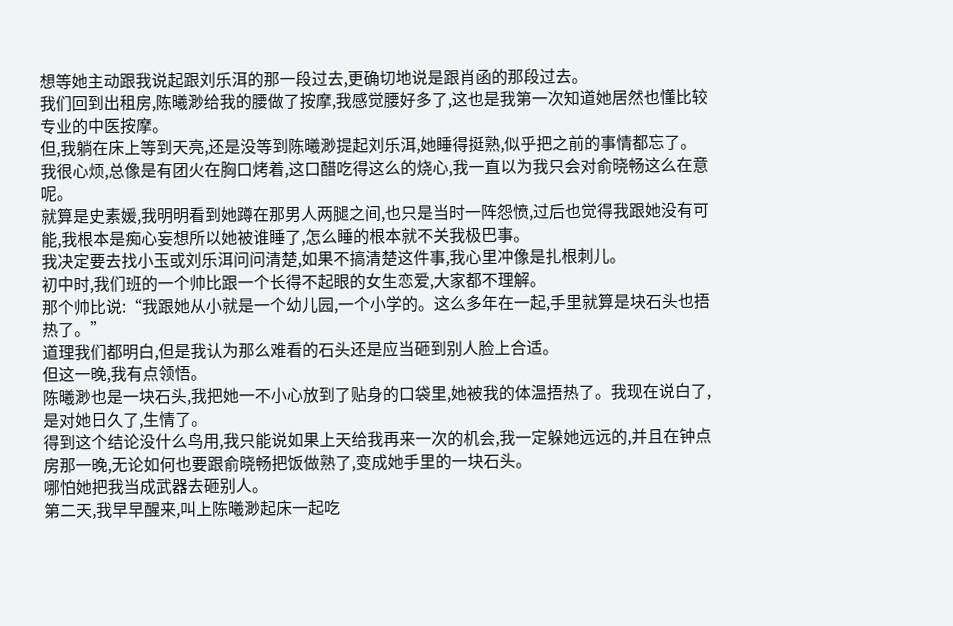想等她主动跟我说起跟刘乐洱的那一段过去,更确切地说是跟肖函的那段过去。
我们回到出租房,陈曦渺给我的腰做了按摩,我感觉腰好多了,这也是我第一次知道她居然也懂比较专业的中医按摩。
但,我躺在床上等到天亮,还是没等到陈曦渺提起刘乐洱,她睡得挺熟,似乎把之前的事情都忘了。
我很心烦,总像是有团火在胸口烤着,这口醋吃得这么的烧心,我一直以为我只会对俞晓畅这么在意呢。
就算是史素媛,我明明看到她蹲在那男人两腿之间,也只是当时一阵怨愤,过后也觉得我跟她没有可能,我根本是痴心妄想所以她被谁睡了,怎么睡的根本就不关我极巴事。
我决定要去找小玉或刘乐洱问问清楚,如果不搞清楚这件事,我心里冲像是扎根刺儿。
初中时,我们班的一个帅比跟一个长得不起眼的女生恋爱,大家都不理解。
那个帅比说:“我跟她从小就是一个幼儿园,一个小学的。这么多年在一起,手里就算是块石头也捂热了。”
道理我们都明白,但是我认为那么难看的石头还是应当砸到别人脸上合适。
但这一晚,我有点领悟。
陈曦渺也是一块石头,我把她一不小心放到了贴身的口袋里,她被我的体温捂热了。我现在说白了,是对她日久了,生情了。
得到这个结论没什么鸟用,我只能说如果上天给我再来一次的机会,我一定躲她远远的,并且在钟点房那一晚,无论如何也要跟俞晓畅把饭做熟了,变成她手里的一块石头。
哪怕她把我当成武器去砸别人。
第二天,我早早醒来,叫上陈曦渺起床一起吃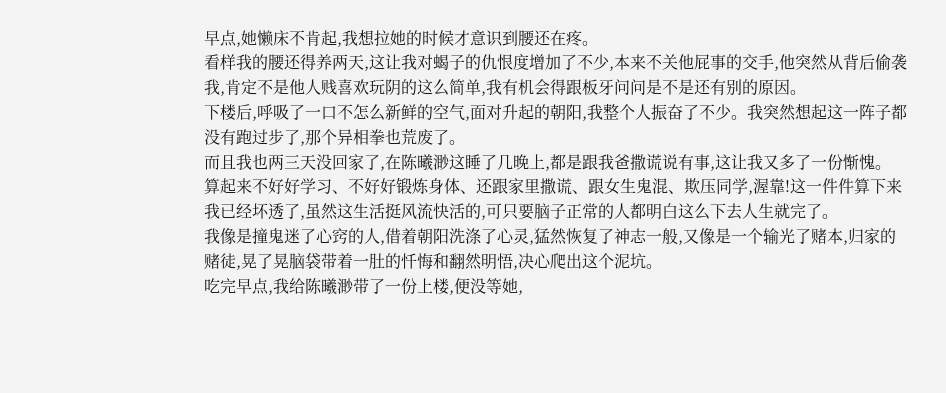早点,她懒床不肯起,我想拉她的时候才意识到腰还在疼。
看样我的腰还得养两天,这让我对蝎子的仇恨度增加了不少,本来不关他屁事的交手,他突然从背后偷袭我,肯定不是他人贱喜欢玩阴的这么简单,我有机会得跟板牙问问是不是还有别的原因。
下楼后,呼吸了一口不怎么新鲜的空气,面对升起的朝阳,我整个人振奋了不少。我突然想起这一阵子都没有跑过步了,那个异相拳也荒废了。
而且我也两三天没回家了,在陈曦渺这睡了几晚上,都是跟我爸撒谎说有事,这让我又多了一份惭愧。
算起来不好好学习、不好好锻炼身体、还跟家里撒谎、跟女生鬼混、欺压同学,渥靠!这一件件算下来我已经坏透了,虽然这生活挺风流快活的,可只要脑子正常的人都明白这么下去人生就完了。
我像是撞鬼迷了心窍的人,借着朝阳洗涤了心灵,猛然恢复了神志一般,又像是一个输光了赌本,归家的赌徒,晃了晃脑袋带着一肚的忏悔和翻然明悟,决心爬出这个泥坑。
吃完早点,我给陈曦渺带了一份上楼,便没等她,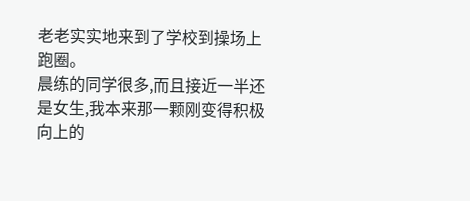老老实实地来到了学校到操场上跑圈。
晨练的同学很多,而且接近一半还是女生,我本来那一颗刚变得积极向上的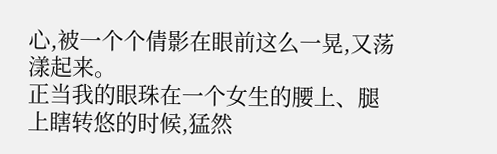心,被一个个倩影在眼前这么一晃,又荡漾起来。
正当我的眼珠在一个女生的腰上、腿上瞎转悠的时候,猛然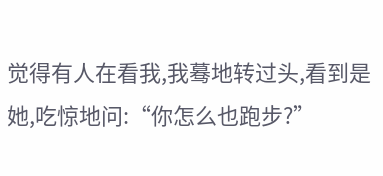觉得有人在看我,我蓦地转过头,看到是她,吃惊地问:“你怎么也跑步?”